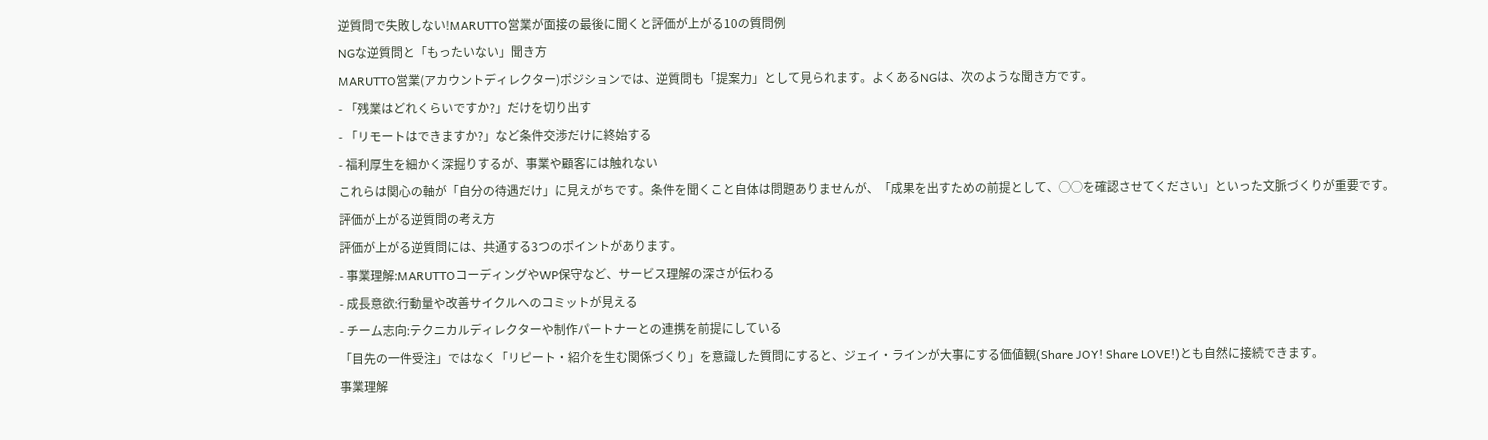逆質問で失敗しない!MARUTTO営業が面接の最後に聞くと評価が上がる10の質問例
NGな逆質問と「もったいない」聞き方
MARUTTO営業(アカウントディレクター)ポジションでは、逆質問も「提案力」として見られます。よくあるNGは、次のような聞き方です。
- 「残業はどれくらいですか?」だけを切り出す
- 「リモートはできますか?」など条件交渉だけに終始する
- 福利厚生を細かく深掘りするが、事業や顧客には触れない
これらは関心の軸が「自分の待遇だけ」に見えがちです。条件を聞くこと自体は問題ありませんが、「成果を出すための前提として、◯◯を確認させてください」といった文脈づくりが重要です。
評価が上がる逆質問の考え方
評価が上がる逆質問には、共通する3つのポイントがあります。
- 事業理解:MARUTTOコーディングやWP保守など、サービス理解の深さが伝わる
- 成長意欲:行動量や改善サイクルへのコミットが見える
- チーム志向:テクニカルディレクターや制作パートナーとの連携を前提にしている
「目先の一件受注」ではなく「リピート・紹介を生む関係づくり」を意識した質問にすると、ジェイ・ラインが大事にする価値観(Share JOY! Share LOVE!)とも自然に接続できます。
事業理解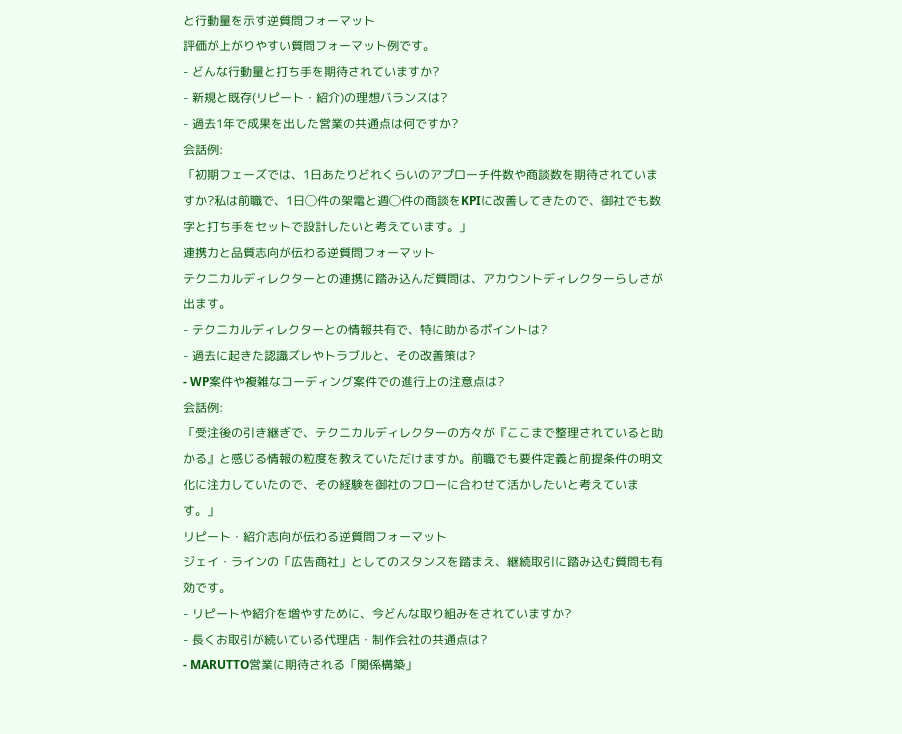と行動量を示す逆質問フォーマット
評価が上がりやすい質問フォーマット例です。
- どんな行動量と打ち手を期待されていますか?
- 新規と既存(リピート・紹介)の理想バランスは?
- 過去1年で成果を出した営業の共通点は何ですか?
会話例:
「初期フェーズでは、1日あたりどれくらいのアプローチ件数や商談数を期待されていますか?私は前職で、1日◯件の架電と週◯件の商談をKPIに改善してきたので、御社でも数字と打ち手をセットで設計したいと考えています。」
連携力と品質志向が伝わる逆質問フォーマット
テクニカルディレクターとの連携に踏み込んだ質問は、アカウントディレクターらしさが出ます。
- テクニカルディレクターとの情報共有で、特に助かるポイントは?
- 過去に起きた認識ズレやトラブルと、その改善策は?
- WP案件や複雑なコーディング案件での進行上の注意点は?
会話例:
「受注後の引き継ぎで、テクニカルディレクターの方々が『ここまで整理されていると助かる』と感じる情報の粒度を教えていただけますか。前職でも要件定義と前提条件の明文化に注力していたので、その経験を御社のフローに合わせて活かしたいと考えています。」
リピート・紹介志向が伝わる逆質問フォーマット
ジェイ・ラインの「広告商社」としてのスタンスを踏まえ、継続取引に踏み込む質問も有効です。
- リピートや紹介を増やすために、今どんな取り組みをされていますか?
- 長くお取引が続いている代理店・制作会社の共通点は?
- MARUTTO営業に期待される「関係構築」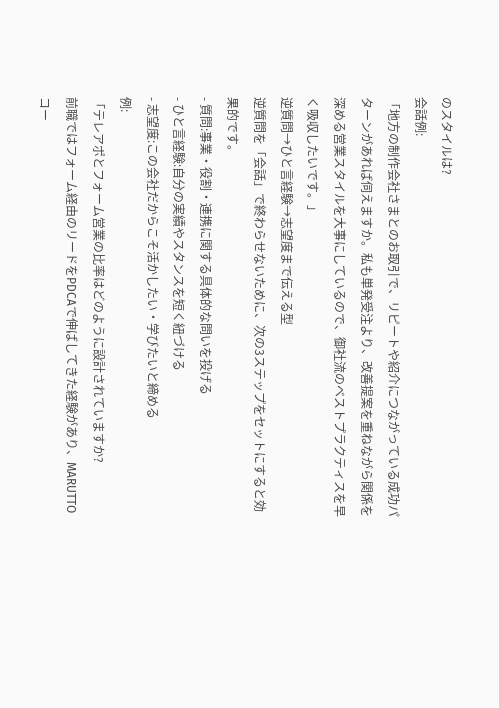のスタイルは?
会話例:
「地方の制作会社さまとのお取引で、リピートや紹介につながっている成功パターンがあれば伺えますか。私も単発受注より、改善提案を重ねながら関係を深める営業スタイルを大事にしているので、御社流のベストプラクティスを早く吸収したいです。」
逆質問→ひと言経験→志望度まで伝える型
逆質問を「会話」で終わらせないために、次の3ステップをセットにすると効果的です。
- 質問:事業・役割・連携に関する具体的な問いを投げる
- ひと言経験:自分の実績やスタンスを短く紐づける
- 志望度:この会社だからこそ活かしたい・学びたいと締める
例:
「テレアポとフォーム営業の比率はどのように設計されていますか?
前職ではフォーム経由のリードをPDCAで伸ばしてきた経験があり、MARUTTOコー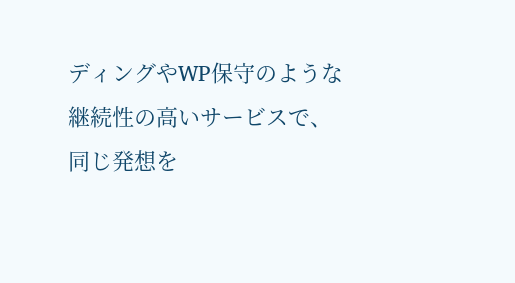ディングやWP保守のような継続性の高いサービスで、同じ発想を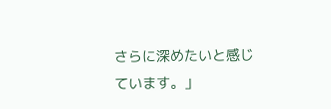さらに深めたいと感じています。」